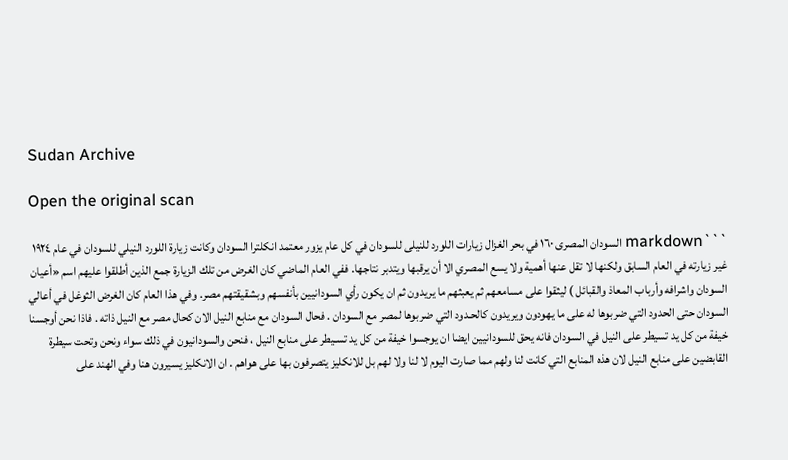Sudan Archive

Open the original scan

```markdown السودان المصرى ١٦٠ في بحر الغزال زيارات اللورد للنيلى للسودان في كل عام يزور معتمد انكلترا السودان وكانت زيارة اللورد النيلي للسودان في عام ١٩٢٤ غير زيارته في العام السابق ولكنها لا تقل عنها أهمية ولا يسع المصري الا أن يرقبها ويتدبر نتاجها. ففي العام الماضي كان الغرض من تلك الزيارة جمع الذين أطلقوا عليهم اسم «أعيان السودان واشرافه وأرباب المعاذ والقبائل ) ليثقوا على مسامعهم ثم يعبثهم ما يريدون ثم ان يكون رأي السودانيين بأنفسهم وبشقيقتهم مصر. وفي هذا العام كان الغرض الثوغل في أعالي السودان حتى الحدود التي ضربوها له على ما يهودون ويريدون كالحـدود التي ضربوها لمصر مع السودان . فحال السودان مع منابع النيل الان كحال مصر مع النيل ذاته . فاذا نحن أوجسنا خيفة من كل يد تسيطر على النيل في السودان فانه يحق للسودانيين ايضا ان يوجسوا خيفة من كل يد تسـيطر على منابع النيل ، فنحن والسودانيون في ذلك سواء ونحن وتحت سيطرة القابضين على منابع النيل لان هذه المنابع التي كانت لنا ولهم مما صارت اليوم لا لنا ولا لهم بل للانكليز يتصرفون بها على هواهم . ان الانكليز يسيرون هنا وفي الهند على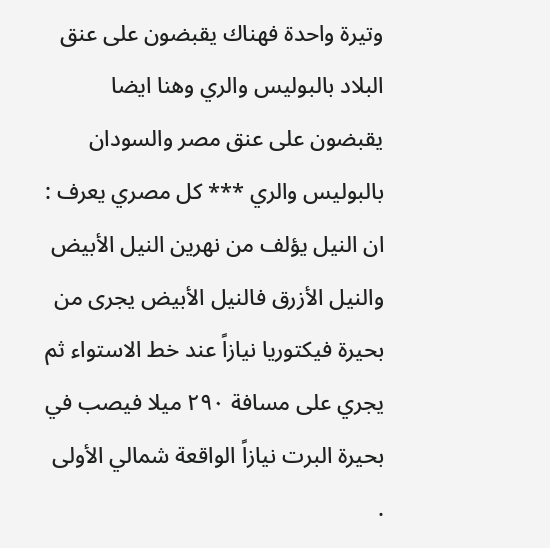وتيرة واحدة فهناك يقبضون على عنق البلاد بالبوليس والري وهنا ايضا يقبضون على عنق مصر والسودان بالبوليس والري *** كل مصري يعرف : ان النيل يؤلف من نهرين النيل الأبيض والنيل الأزرق فالنيل الأبيض يجرى من بحيرة فيكتوريا نيازاً عند خط الاستواء ثم يجري على مسافة ٢٩٠ ميلا فيصب في بحيرة البرت نيازاً الواقعة شمالي الأولى .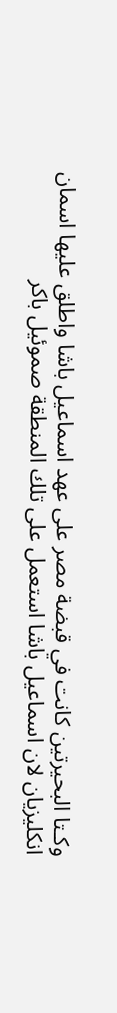وكـتا البحيرتين كانت في قبضة مصر على عهد اسماعيل باشا واطلق عليها اسمان انكليزيان لان اسماعيل باشا استعمل على تلك المنطقة صموئيل باكر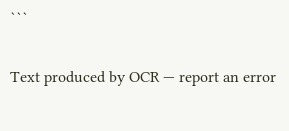```

Text produced by OCR — report an error